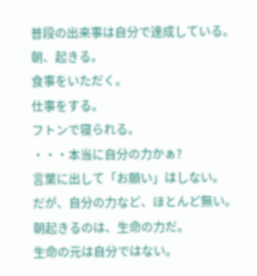普段の出来事は自分で達成している。
朝、起きる。
食事をいただく。
仕事をする。
フトンで寝られる。
・・・本当に自分の力かぁ?
言葉に出して「お願い」はしない。
だが、自分の力など、ほとんど無い。
朝起きるのは、生命の力だ。
生命の元は自分ではない。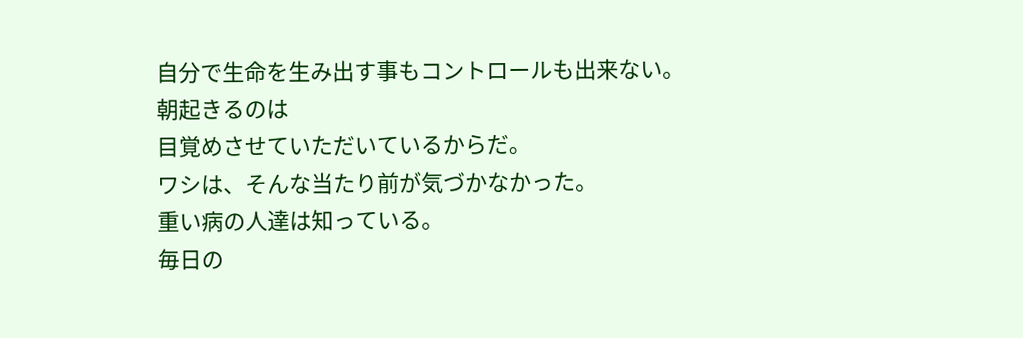自分で生命を生み出す事もコントロールも出来ない。
朝起きるのは
目覚めさせていただいているからだ。
ワシは、そんな当たり前が気づかなかった。
重い病の人達は知っている。
毎日の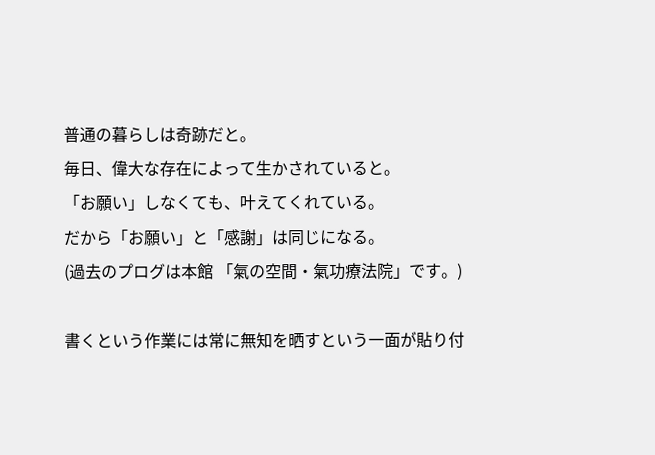普通の暮らしは奇跡だと。
毎日、偉大な存在によって生かされていると。
「お願い」しなくても、叶えてくれている。
だから「お願い」と「感謝」は同じになる。
(過去のプログは本館 「氣の空間・氣功療法院」です。)

書くという作業には常に無知を晒すという一面が貼り付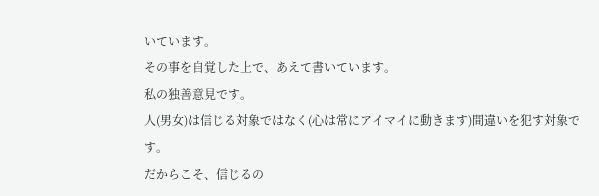いています。
その事を自覚した上で、あえて書いています。
私の独善意見です。
人(男女)は信じる対象ではなく(心は常にアイマイに動きます)間違いを犯す対象です。
だからこそ、信じるの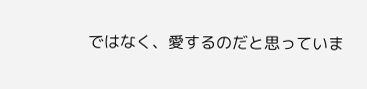ではなく、愛するのだと思っていま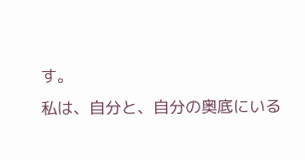す。
私は、自分と、自分の奥底にいる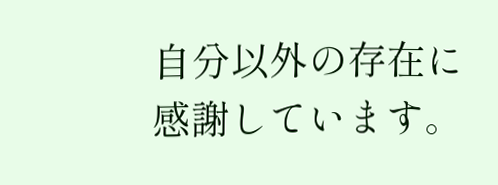自分以外の存在に感謝しています。